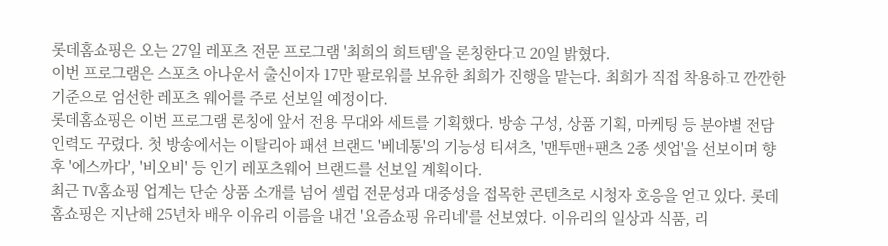롯데홈쇼핑은 오는 27일 레포츠 전문 프로그램 '최희의 희트템'을 론칭한다고 20일 밝혔다.
이번 프로그램은 스포츠 아나운서 출신이자 17만 팔로워를 보유한 최희가 진행을 맡는다. 최희가 직접 착용하고 깐깐한 기준으로 엄선한 레포츠 웨어를 주로 선보일 예정이다.
롯데홈쇼핑은 이번 프로그램 론칭에 앞서 전용 무대와 세트를 기획했다. 방송 구성, 상품 기획, 마케팅 등 분야별 전담 인력도 꾸렸다. 첫 방송에서는 이탈리아 패션 브랜드 '베네통'의 기능성 티셔츠, '맨투맨+팬츠 2종 셋업'을 선보이며 향후 '에스까다', '비오비' 등 인기 레포츠웨어 브랜드를 선보일 계획이다.
최근 TV홈쇼핑 업계는 단순 상품 소개를 넘어 셀럽 전문성과 대중성을 접목한 콘텐츠로 시청자 호응을 얻고 있다. 롯데홈쇼핑은 지난해 25년차 배우 이유리 이름을 내건 '요즘쇼핑 유리네'를 선보였다. 이유리의 일상과 식품, 리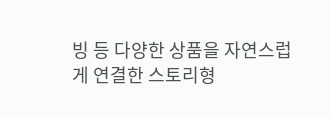빙 등 다양한 상품을 자연스럽게 연결한 스토리형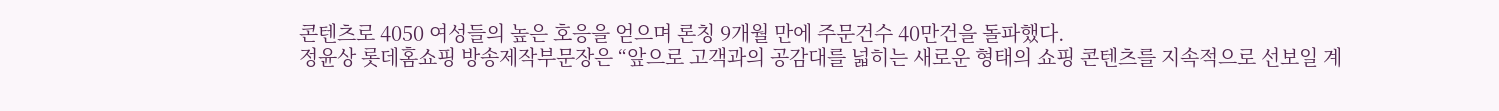콘텐츠로 4050 여성들의 높은 호응을 얻으며 론칭 9개월 만에 주문건수 40만건을 돌파했다.
정윤상 롯데홈쇼핑 방송제작부문장은 “앞으로 고객과의 공감대를 넓히는 새로운 형태의 쇼핑 콘텐츠를 지속적으로 선보일 계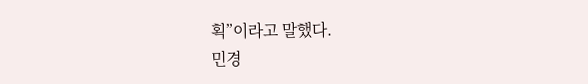획”이라고 말했다.
민경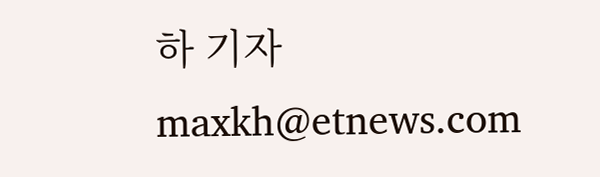하 기자 maxkh@etnews.com